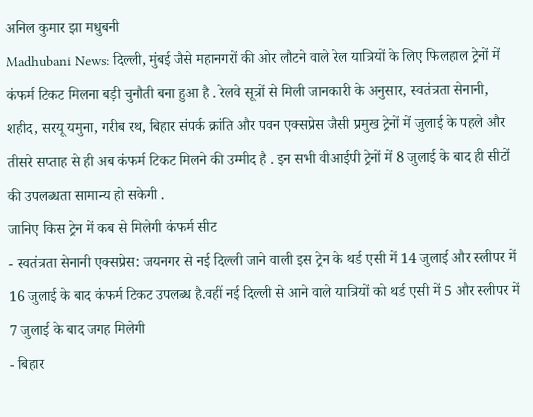अनिल कुमार झा मधुबनी
Madhubani News: दिल्ली, मुंबई जैसे महानगरों की ओर लौटने वाले रेल यात्रियों के लिए फिलहाल ट्रेनों में कंफर्म टिकट मिलना बड़ी चुनौती बना हुआ है . रेलवे सूत्रों से मिली जानकारी के अनुसार, स्वतंत्रता सेनानी, शहीद, सरयू यमुना, गरीब रथ, बिहार संपर्क क्रांति और पवन एक्सप्रेस जैसी प्रमुख ट्रेनों में जुलाई के पहले और तीसरे सप्ताह से ही अब कंफर्म टिकट मिलने की उम्मीद है . इन सभी वीआईपी ट्रेनों में 8 जुलाई के बाद ही सीटों की उपलब्धता सामान्य हो सकेगी .
जानिए किस ट्रेन में कब से मिलेगी कंफर्म सीट
- स्वतंत्रता सेनानी एक्सप्रेस: जयनगर से नई दिल्ली जाने वाली इस ट्रेन के थर्ड एसी में 14 जुलाई और स्लीपर में 16 जुलाई के बाद कंफर्म टिकट उपलब्ध है.वहीं नई दिल्ली से आने वाले यात्रियों को थर्ड एसी में 5 और स्लीपर में 7 जुलाई के बाद जगह मिलेगी
- बिहार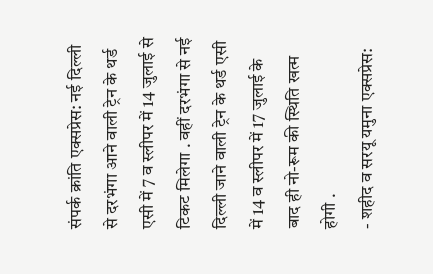संपर्क क्रांति एक्सप्रेस: नई दिल्ली से दरभंगा आने वाली ट्रेन के थर्ड एसी में 7 व स्लीपर में 14 जुलाई से टिकट मिलेगा . वहीं दरभंगा से नई दिल्ली जाने वाली ट्रेन के थर्ड एसी में 14 व स्लीपर में 17 जुलाई के बाद ही नो-रूम की स्थिति खत्म होगी .
- शहीद व सरयू यमुना एक्सप्रेस: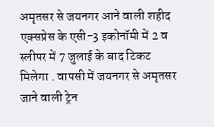अमृतसर से जयनगर आने वाली शहीद एक्सप्रेस के एसी-3 इकोनॉमी में 2 व स्लीपर में 7 जुलाई के बाद टिकट मिलेगा . वापसी में जयनगर से अमृतसर जाने वाली ट्रेन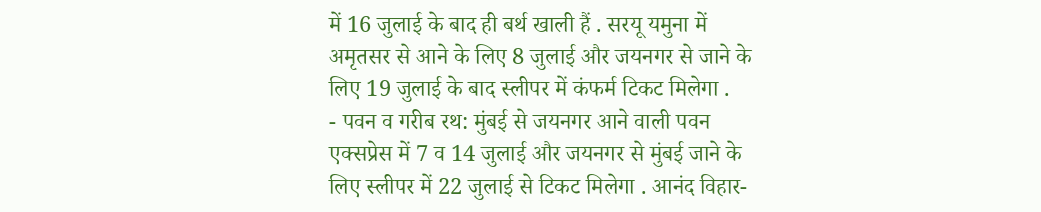में 16 जुलाई के बाद ही बर्थ खाली हैं . सरयू यमुना में अमृतसर से आने के लिए 8 जुलाई और जयनगर से जाने के लिए 19 जुलाई के बाद स्लीपर में कंफर्म टिकट मिलेगा .
- पवन व गरीब रथ: मुंबई से जयनगर आने वाली पवन एक्सप्रेस में 7 व 14 जुलाई और जयनगर से मुंबई जाने के लिए स्लीपर में 22 जुलाई से टिकट मिलेगा . आनंद विहार-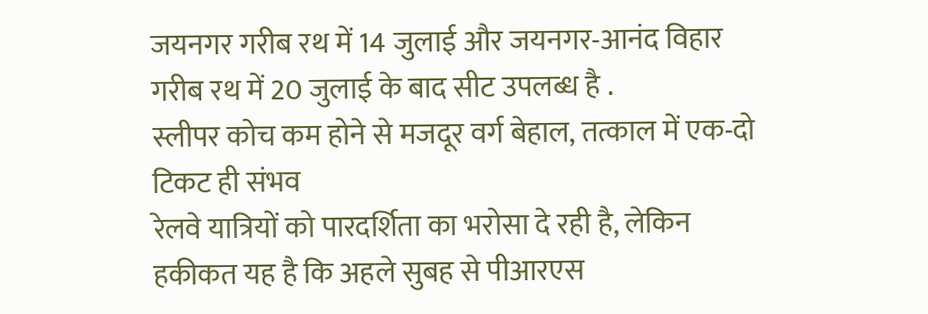जयनगर गरीब रथ में 14 जुलाई और जयनगर-आनंद विहार गरीब रथ में 20 जुलाई के बाद सीट उपलब्ध है .
स्लीपर कोच कम होने से मजदूर वर्ग बेहाल, तत्काल में एक-दो टिकट ही संभव
रेलवे यात्रियों को पारदर्शिता का भरोसा दे रही है, लेकिन हकीकत यह है कि अहले सुबह से पीआरएस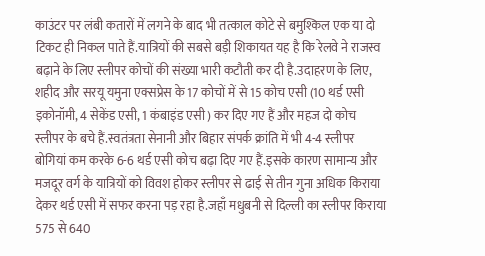काउंटर पर लंबी कतारों में लगने के बाद भी तत्काल कोटे से बमुश्किल एक या दो टिकट ही निकल पाते हैं.यात्रियों की सबसे बड़ी शिकायत यह है कि रेलवे ने राजस्व बढ़ाने के लिए स्लीपर कोचों की संख्या भारी कटौती कर दी है.उदाहरण के लिए, शहीद और सरयू यमुना एक्सप्रेस के 17 कोचों में से 15 कोच एसी (10 थर्ड एसी इकोनॉमी, 4 सेकेंड एसी, 1 कंबाइंड एसी) कर दिए गए हैं और महज दो कोच स्लीपर के बचे हैं.स्वतंत्रता सेनानी और बिहार संपर्क क्रांति में भी 4-4 स्लीपर बोगियां कम करके 6-6 थर्ड एसी कोच बढ़ा दिए गए हैं.इसके कारण सामान्य और मजदूर वर्ग के यात्रियों को विवश होकर स्लीपर से ढाई से तीन गुना अधिक किराया देकर थर्ड एसी में सफर करना पड़ रहा है.जहाँ मधुबनी से दिल्ली का स्लीपर किराया 575 से 640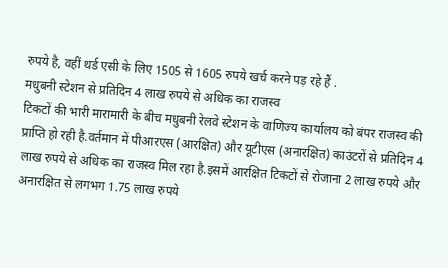रुपये है, वहीं थर्ड एसी के लिए 1505 से 1605 रुपये खर्च करने पड़ रहे हैं .
मधुबनी स्टेशन से प्रतिदिन 4 लाख रुपये से अधिक का राजस्व
टिकटों की भारी मारामारी के बीच मधुबनी रेलवे स्टेशन के वाणिज्य कार्यालय को बंपर राजस्व की प्राप्ति हो रही है.वर्तमान में पीआरएस (आरक्षित) और यूटीएस (अनारक्षित) काउंटरों से प्रतिदिन 4 लाख रुपये से अधिक का राजस्व मिल रहा है.इसमें आरक्षित टिकटों से रोजाना 2 लाख रुपये और अनारक्षित से लगभग 1.75 लाख रुपये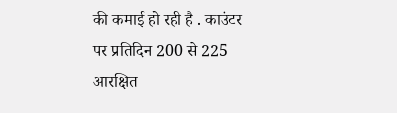की कमाई हो रही है . काउंटर पर प्रतिदिन 200 से 225 आरक्षित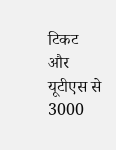टिकट और यूटीएस से 3000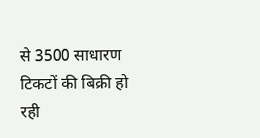से 3500 साधारण टिकटों की बिक्री हो रही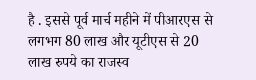है . इससे पूर्व मार्च महीने में पीआरएस से लगभग 80 लाख और यूटीएस से 20 लाख रुपये का राजस्व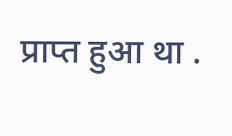प्राप्त हुआ था .